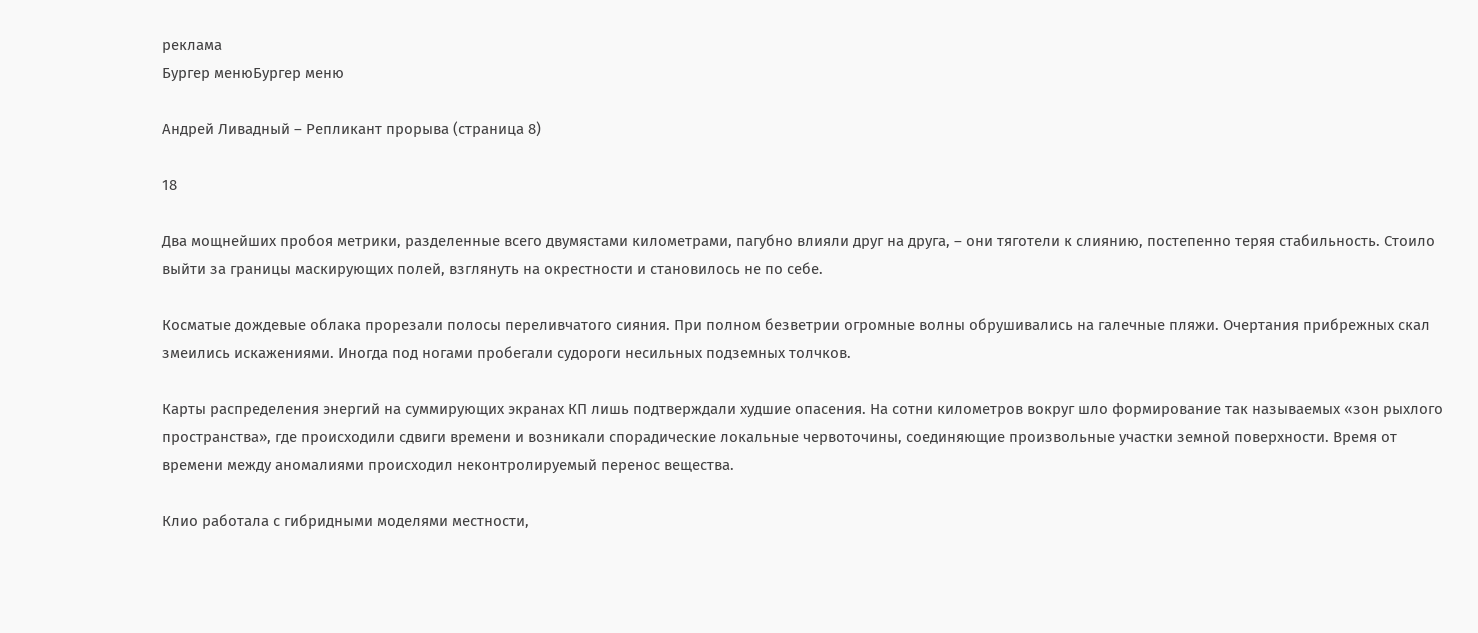реклама
Бургер менюБургер меню

Андрей Ливадный – Репликант прорыва (страница 8)

18

Два мощнейших пробоя метрики, разделенные всего двумястами километрами, пагубно влияли друг на друга, – они тяготели к слиянию, постепенно теряя стабильность. Стоило выйти за границы маскирующих полей, взглянуть на окрестности и становилось не по себе.

Косматые дождевые облака прорезали полосы переливчатого сияния. При полном безветрии огромные волны обрушивались на галечные пляжи. Очертания прибрежных скал змеились искажениями. Иногда под ногами пробегали судороги несильных подземных толчков.

Карты распределения энергий на суммирующих экранах КП лишь подтверждали худшие опасения. На сотни километров вокруг шло формирование так называемых «зон рыхлого пространства», где происходили сдвиги времени и возникали спорадические локальные червоточины, соединяющие произвольные участки земной поверхности. Время от времени между аномалиями происходил неконтролируемый перенос вещества.

Клио работала с гибридными моделями местности,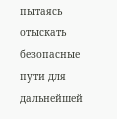пытаясь отыскать безопасные пути для дальнейшей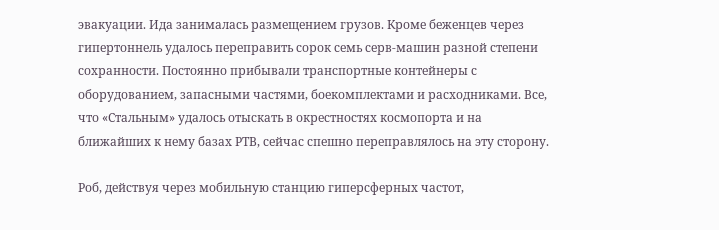эвакуации. Ида занималась размещением грузов. Кроме беженцев через гипертоннель удалось переправить сорок семь серв-машин разной степени сохранности. Постоянно прибывали транспортные контейнеры с оборудованием, запасными частями, боекомплектами и расходниками. Все, что «Стальным» удалось отыскать в окрестностях космопорта и на ближайших к нему базах РТВ, сейчас спешно переправлялось на эту сторону.

Роб, действуя через мобильную станцию гиперсферных частот,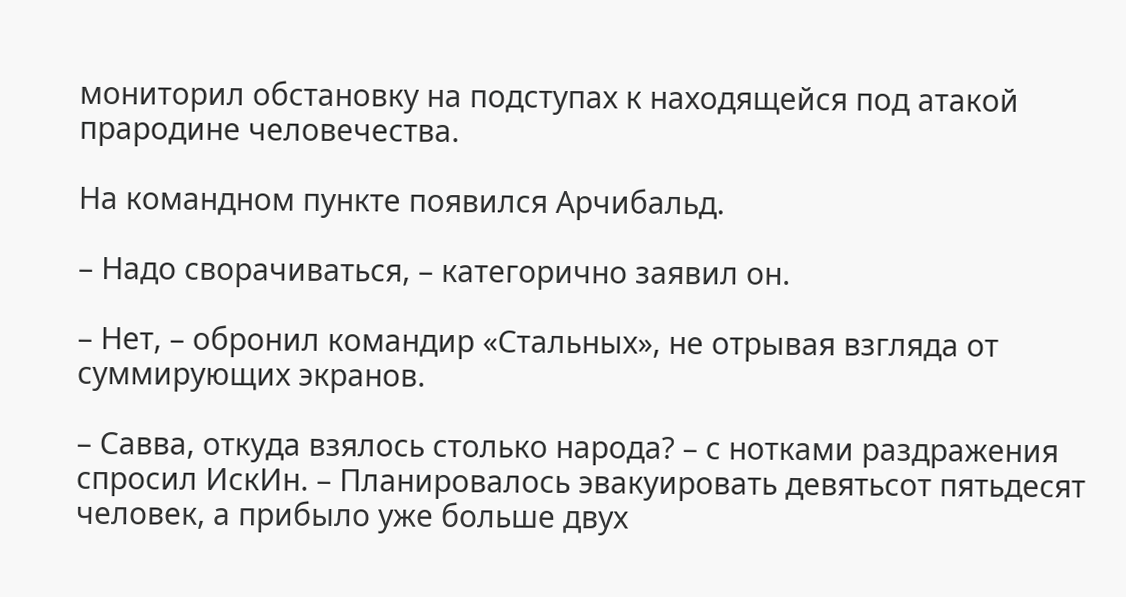мониторил обстановку на подступах к находящейся под атакой прародине человечества.

На командном пункте появился Арчибальд.

– Надо сворачиваться, – категорично заявил он.

– Нет, – обронил командир «Стальных», не отрывая взгляда от суммирующих экранов.

– Савва, откуда взялось столько народа? – с нотками раздражения спросил ИскИн. – Планировалось эвакуировать девятьсот пятьдесят человек, а прибыло уже больше двух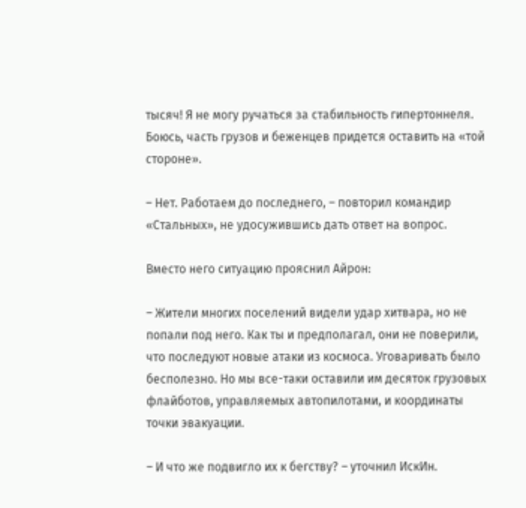тысяч! Я не могу ручаться за стабильность гипертоннеля. Боюсь, часть грузов и беженцев придется оставить на «той стороне».

– Нет. Работаем до последнего, – повторил командир «Стальных», не удосужившись дать ответ на вопрос.

Вместо него ситуацию прояснил Айрон:

– Жители многих поселений видели удар хитвара, но не попали под него. Как ты и предполагал, они не поверили, что последуют новые атаки из космоса. Уговаривать было бесполезно. Но мы все-таки оставили им десяток грузовых флайботов, управляемых автопилотами, и координаты точки эвакуации.

– И что же подвигло их к бегству? – уточнил ИскИн.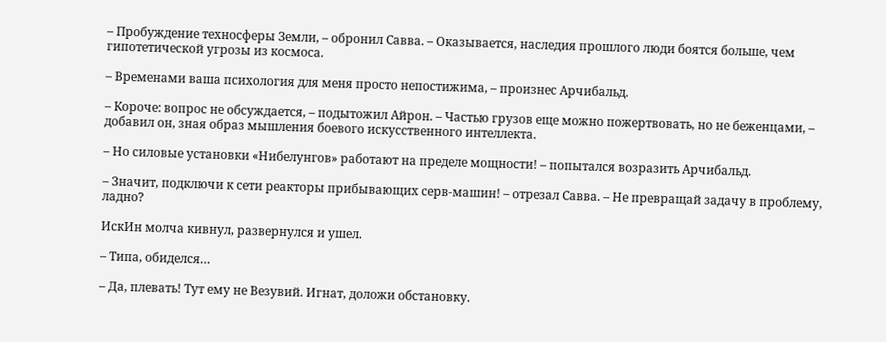– Пробуждение техносферы Земли, – обронил Савва. – Оказывается, наследия прошлого люди боятся больше, чем гипотетической угрозы из космоса.

– Временами ваша психология для меня просто непостижима, – произнес Арчибальд.

– Короче: вопрос не обсуждается, – подытожил Айрон. – Частью грузов еще можно пожертвовать, но не беженцами, – добавил он, зная образ мышления боевого искусственного интеллекта.

– Но силовые установки «Нибелунгов» работают на пределе мощности! – попытался возразить Арчибальд.

– Значит, подключи к сети реакторы прибывающих серв-машин! – отрезал Савва. – Не превращай задачу в проблему, ладно?

ИскИн молча кивнул, развернулся и ушел.

– Типа, обиделся…

– Да, плевать! Тут ему не Везувий. Игнат, доложи обстановку.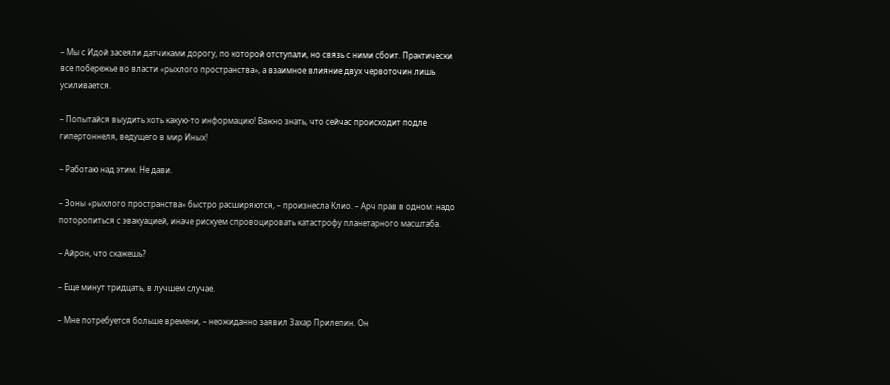– Мы с Идой засеяли датчиками дорогу, по которой отступали, но связь с ними сбоит. Практически все побережье во власти «рыхлого пространства», а взаимное влияние двух червоточин лишь усиливается.

– Попытайся выудить хоть какую-то информацию! Важно знать, что сейчас происходит подле гипертоннеля, ведущего в мир Иных!

– Работаю над этим. Не дави.

– Зоны «рыхлого пространства» быстро расширяются, – произнесла Клио. – Арч прав в одном: надо поторопиться с эвакуацией, иначе рискуем спровоцировать катастрофу планетарного масштаба.

– Айрон, что скажешь?

– Еще минут тридцать, в лучшем случае.

– Мне потребуется больше времени, – неожиданно заявил Захар Прилепин. Он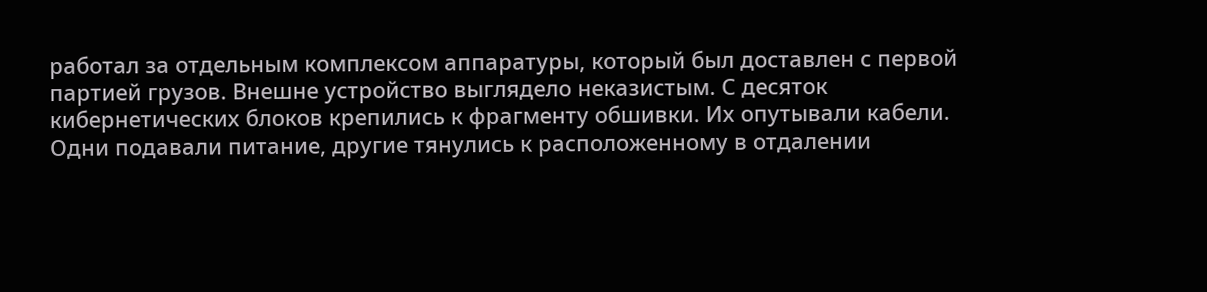работал за отдельным комплексом аппаратуры, который был доставлен с первой партией грузов. Внешне устройство выглядело неказистым. С десяток кибернетических блоков крепились к фрагменту обшивки. Их опутывали кабели. Одни подавали питание, другие тянулись к расположенному в отдалении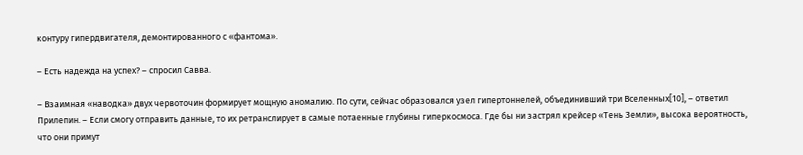контуру гипердвигателя, демонтированного с «фантома».

– Есть надежда на успех? – спросил Савва.

– Взаимная «наводка» двух червоточин формирует мощную аномалию. По сути, сейчас образовался узел гипертоннелей, объединивший три Вселенных[10], – ответил Прилепин. – Если смогу отправить данные, то их ретранслирует в самые потаенные глубины гиперкосмоса. Где бы ни застрял крейсер «Тень Земли», высока вероятность, что они примут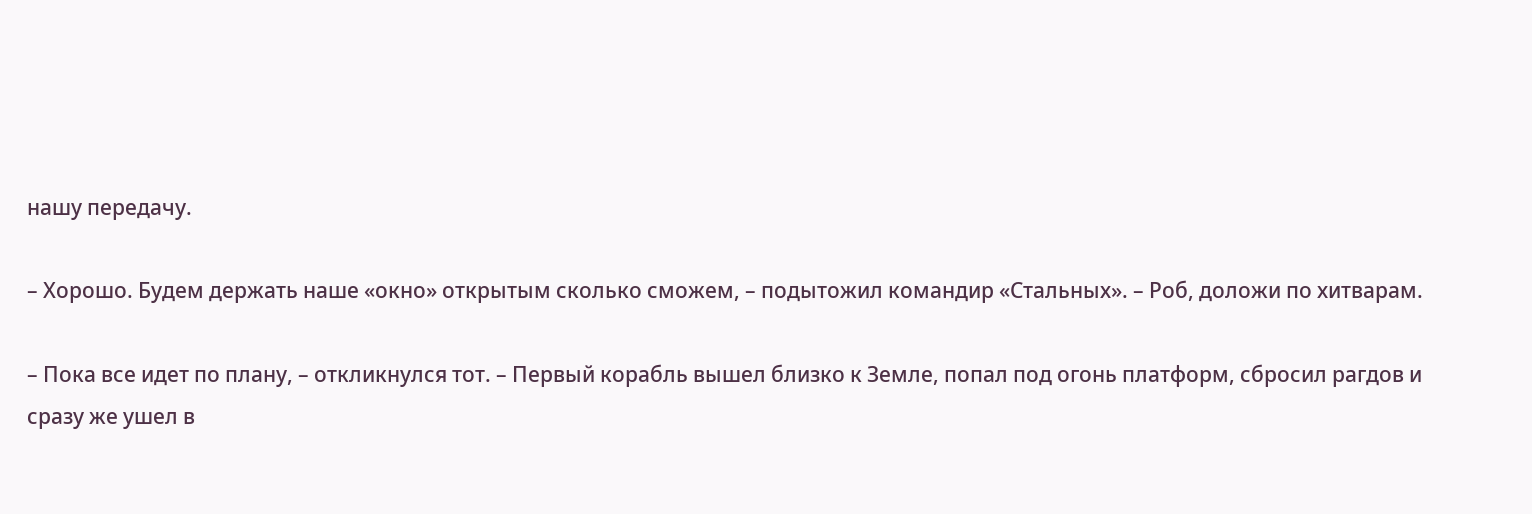нашу передачу.

– Хорошо. Будем держать наше «окно» открытым сколько сможем, – подытожил командир «Стальных». – Роб, доложи по хитварам.

– Пока все идет по плану, – откликнулся тот. – Первый корабль вышел близко к Земле, попал под огонь платформ, сбросил рагдов и сразу же ушел в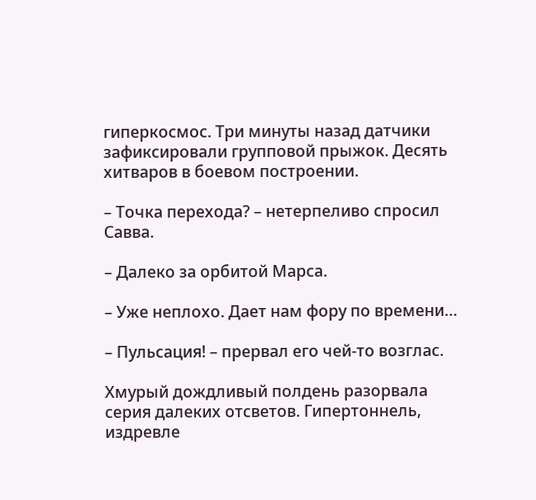гиперкосмос. Три минуты назад датчики зафиксировали групповой прыжок. Десять хитваров в боевом построении.

– Точка перехода? – нетерпеливо спросил Савва.

– Далеко за орбитой Марса.

– Уже неплохо. Дает нам фору по времени…

– Пульсация! – прервал его чей-то возглас.

Хмурый дождливый полдень разорвала серия далеких отсветов. Гипертоннель, издревле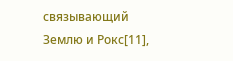связывающий Землю и Рокс[11],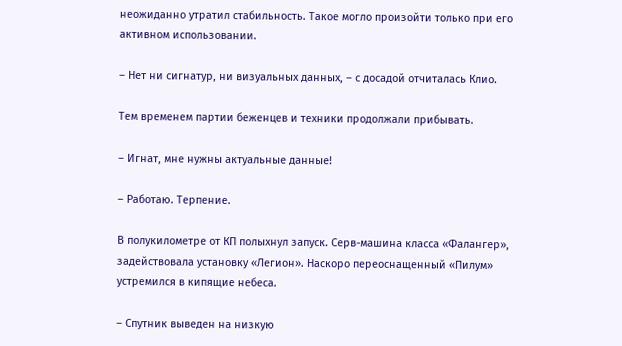неожиданно утратил стабильность. Такое могло произойти только при его активном использовании.

– Нет ни сигнатур, ни визуальных данных, – с досадой отчиталась Клио.

Тем временем партии беженцев и техники продолжали прибывать.

– Игнат, мне нужны актуальные данные!

– Работаю. Терпение.

В полукилометре от КП полыхнул запуск. Серв-машина класса «Фалангер», задействовала установку «Легион». Наскоро переоснащенный «Пилум» устремился в кипящие небеса.

– Спутник выведен на низкую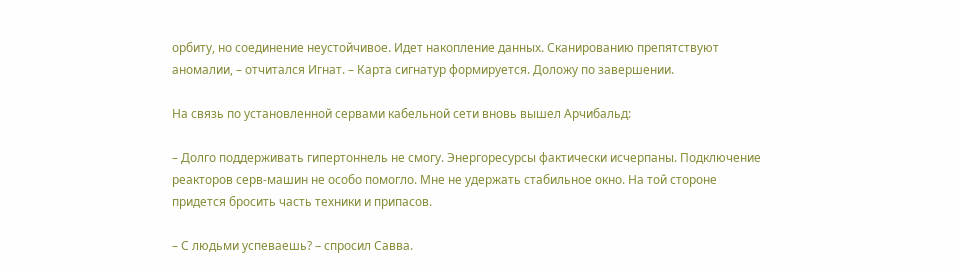орбиту, но соединение неустойчивое. Идет накопление данных. Сканированию препятствуют аномалии, – отчитался Игнат. – Карта сигнатур формируется. Доложу по завершении.

На связь по установленной сервами кабельной сети вновь вышел Арчибальд:

– Долго поддерживать гипертоннель не смогу. Энергоресурсы фактически исчерпаны. Подключение реакторов серв-машин не особо помогло. Мне не удержать стабильное окно. На той стороне придется бросить часть техники и припасов.

– С людьми успеваешь? – спросил Савва.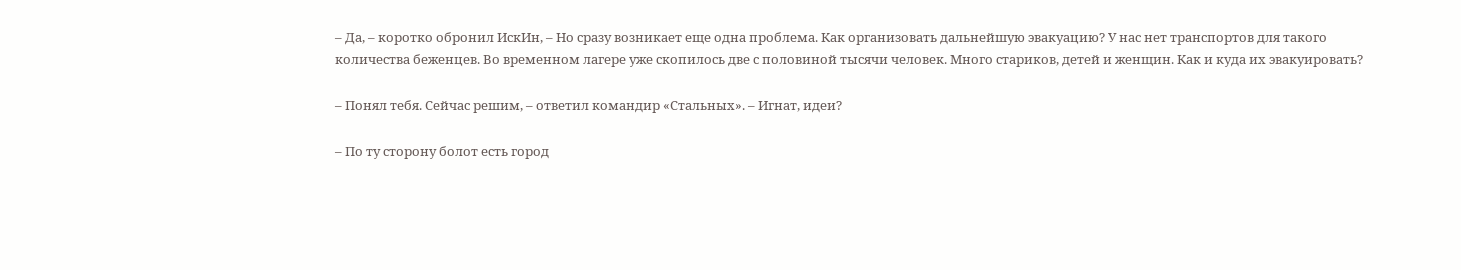– Да, – коротко обронил ИскИн, – Но сразу возникает еще одна проблема. Как организовать дальнейшую эвакуацию? У нас нет транспортов для такого количества беженцев. Во временном лагере уже скопилось две с половиной тысячи человек. Много стариков, детей и женщин. Как и куда их эвакуировать?

– Понял тебя. Сейчас решим, – ответил командир «Стальных». – Игнат, идеи?

– По ту сторону болот есть город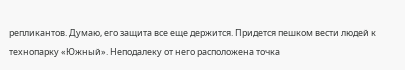репликантов. Думаю, его защита все еще держится. Придется пешком вести людей к технопарку «Южный». Неподалеку от него расположена точка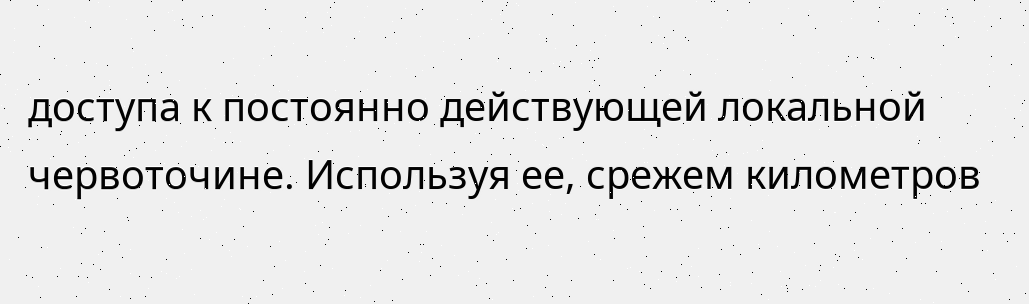доступа к постоянно действующей локальной червоточине. Используя ее, срежем километров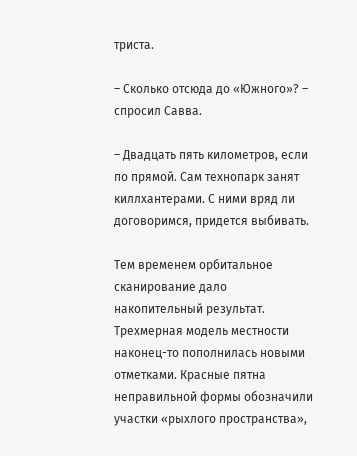триста.

– Сколько отсюда до «Южного»? – спросил Савва.

– Двадцать пять километров, если по прямой. Сам технопарк занят киллхантерами. С ними вряд ли договоримся, придется выбивать.

Тем временем орбитальное сканирование дало накопительный результат. Трехмерная модель местности наконец-то пополнилась новыми отметками. Красные пятна неправильной формы обозначили участки «рыхлого пространства»,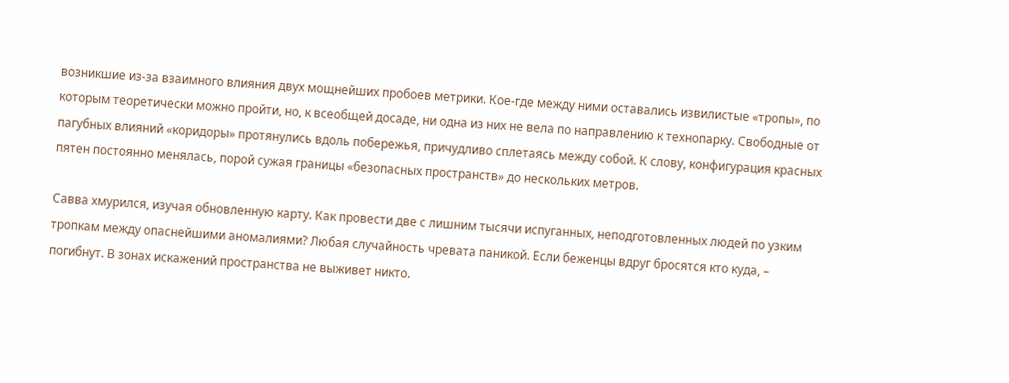возникшие из-за взаимного влияния двух мощнейших пробоев метрики. Кое-где между ними оставались извилистые «тропы», по которым теоретически можно пройти, но, к всеобщей досаде, ни одна из них не вела по направлению к технопарку. Свободные от пагубных влияний «коридоры» протянулись вдоль побережья, причудливо сплетаясь между собой. К слову, конфигурация красных пятен постоянно менялась, порой сужая границы «безопасных пространств» до нескольких метров.

Савва хмурился, изучая обновленную карту. Как провести две с лишним тысячи испуганных, неподготовленных людей по узким тропкам между опаснейшими аномалиями? Любая случайность чревата паникой. Если беженцы вдруг бросятся кто куда, – погибнут. В зонах искажений пространства не выживет никто.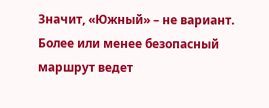Значит, «Южный» – не вариант. Более или менее безопасный маршрут ведет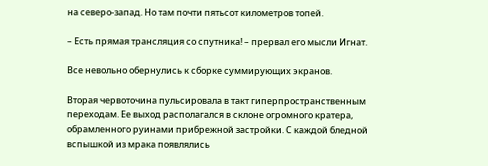на северо-запад. Но там почти пятьсот километров топей.

– Есть прямая трансляция со спутника! – прервал его мысли Игнат.

Все невольно обернулись к сборке суммирующих экранов.

Вторая червоточина пульсировала в такт гиперпространственным переходам. Ее выход располагался в склоне огромного кратера, обрамленного руинами прибрежной застройки. С каждой бледной вспышкой из мрака появлялись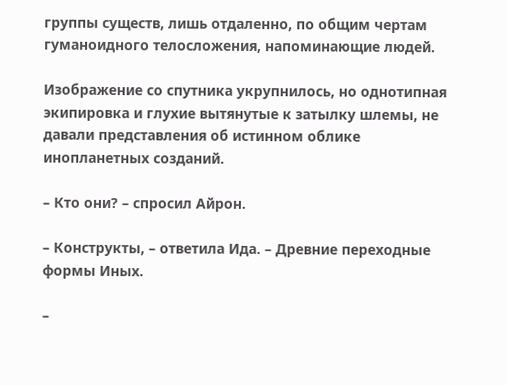группы существ, лишь отдаленно, по общим чертам гуманоидного телосложения, напоминающие людей.

Изображение со спутника укрупнилось, но однотипная экипировка и глухие вытянутые к затылку шлемы, не давали представления об истинном облике инопланетных созданий.

– Кто они? – спросил Айрон.

– Конструкты, – ответила Ида. – Древние переходные формы Иных.

–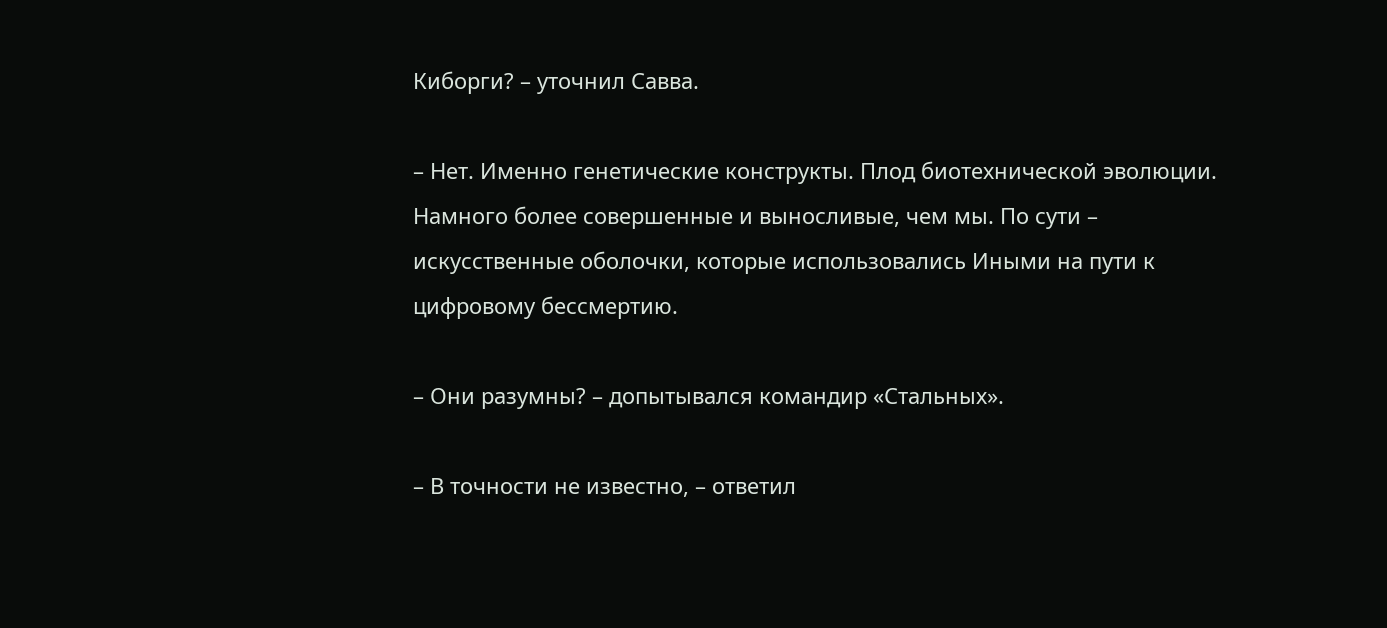Киборги? – уточнил Савва.

– Нет. Именно генетические конструкты. Плод биотехнической эволюции. Намного более совершенные и выносливые, чем мы. По сути – искусственные оболочки, которые использовались Иными на пути к цифровому бессмертию.

– Они разумны? – допытывался командир «Стальных».

– В точности не известно, – ответил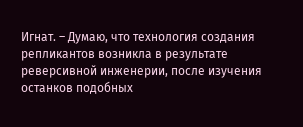Игнат. – Думаю, что технология создания репликантов возникла в результате реверсивной инженерии, после изучения останков подобных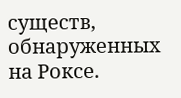существ, обнаруженных на Роксе.